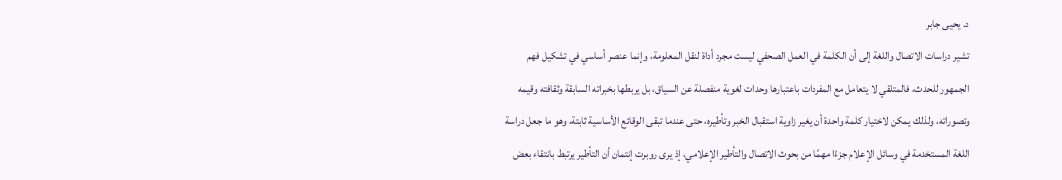د. يحيى جابر
تشير دراسات الاتصال واللغة إلى أن الكلمة في العمل الصحفي ليست مجرد أداة لنقل المعلومة، وإنما عنصر أساسي في تشكيل فهم الجمهور للحدث، فالمتلقي لا يتعامل مع المفردات باعتبارها وحدات لغوية منفصلة عن السياق، بل يربطها بخبراته السابقة وثقافته وقيمه وتصوراته، ولذلك يمكن لاختيار كلمة واحدة أن يغير زاوية استقبال الخبر وتأطيره، حتى عندما تبقى الوقائع الأساسية ثابتة، وهو ما جعل دراسة اللغة المستخدمة في وسائل الإعلام جزءًا مهمًا من بحوث الاتصال والتأطير الإعلامي، إذ يرى روبرت إنتمان أن التأطير يرتبط بانتقاء بعض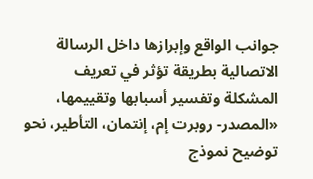جوانب الواقع وإبرازها داخل الرسالة الاتصالية بطريقة تؤثر في تعريف المشكلة وتفسير أسبابها وتقييمها، «المصدر- روبرت إم، إنتمان، التأطير، نحو توضيح نموذج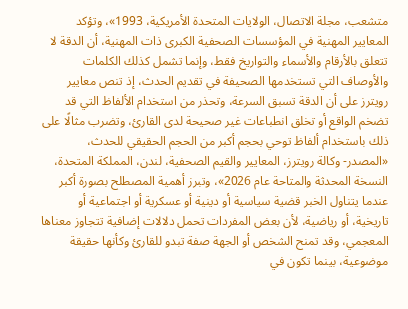متشعب، مجلة الاتصال، الولايات المتحدة الأمريكية، 1993»، وتؤكد المعايير المهنية في المؤسسات الصحفية الكبرى ذات المهنية، أن الدقة لا تتعلق بالأرقام والأسماء والتواريخ فقط، وإنما تشمل كذلك الكلمات والأوصاف التي تستخدمها الصحيفة في تقديم الحدث، إذ تنص معايير رويترز على أن الدقة تسبق السرعة، وتحذر من استخدام الألفاظ التي قد تضخم الواقع أو تخلق انطباعات غير صحيحة لدى القارئ، وتضرب مثالًا على ذلك باستخدام ألفاظ توحي بحجم أكبر من الحجم الحقيقي للحدث، «المصدر- وكالة رويترز، المعايير والقيم الصحفية، لندن، المملكة المتحدة، النسخة المحدثة والمتاحة عام 2026»، وتبرز أهمية المصطلح بصورة أكبر عندما يتناول الخبر قضية سياسية أو دينية أو عسكرية أو اجتماعية أو تاريخية، أو رياضية، لأن بعض المفردات تحمل دلالات إضافية تتجاوز معناها المعجمي، وقد تمنح الشخص أو الجهة صفة تبدو للقارئ وكأنها حقيقة موضوعية، بينما تكون في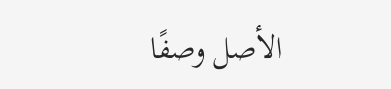الأصل وصفًا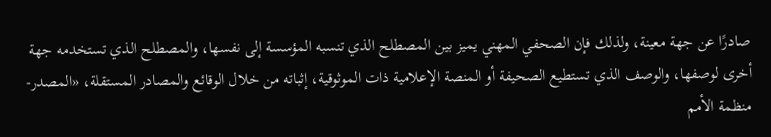صادرًا عن جهة معينة، ولذلك فإن الصحفي المهني يميز بين المصطلح الذي تنسبه المؤسسة إلى نفسها، والمصطلح الذي تستخدمه جهة أخرى لوصفها، والوصف الذي تستطيع الصحيفة أو المنصة الإعلامية ذات الموثوقية، إثباته من خلال الوقائع والمصادر المستقلة، «المصدر- منظمة الأمم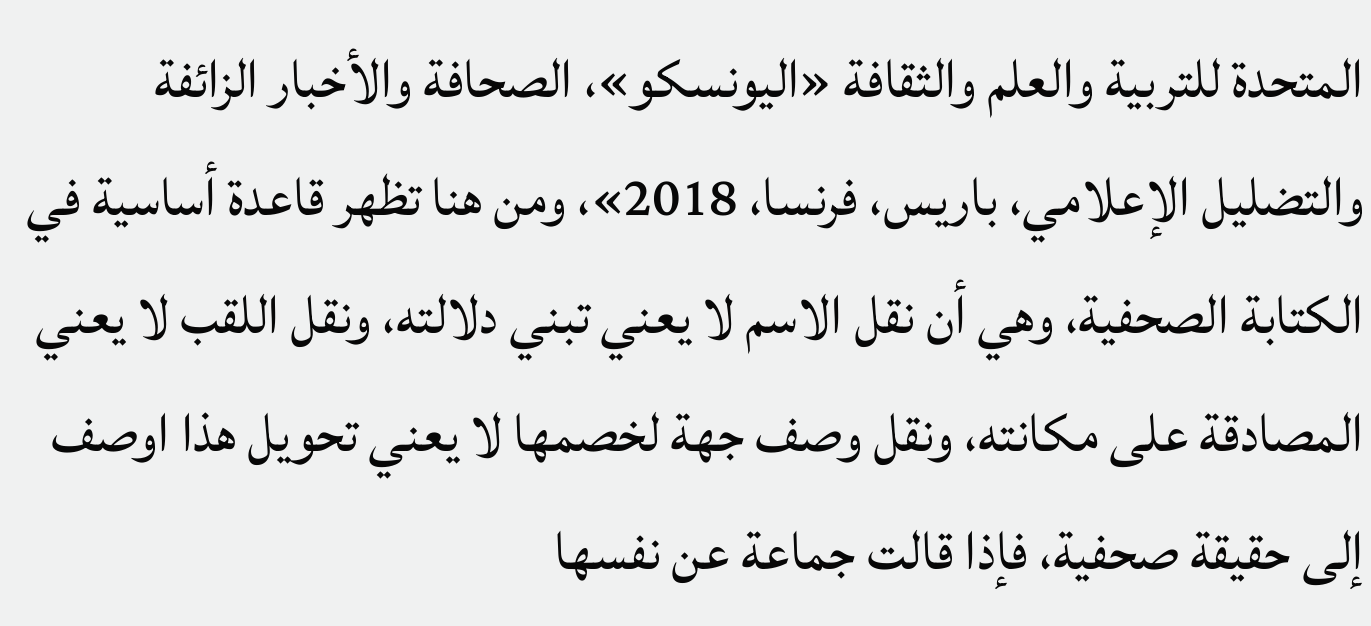المتحدة للتربية والعلم والثقافة «اليونسكو»، الصحافة والأخبار الزائفة والتضليل الإعلامي، باريس، فرنسا، 2018»، ومن هنا تظهر قاعدة أساسية في الكتابة الصحفية، وهي أن نقل الاسم لا يعني تبني دلالته، ونقل اللقب لا يعني المصادقة على مكانته، ونقل وصف جهة لخصمها لا يعني تحويل هذا اوصف إلى حقيقة صحفية، فإذا قالت جماعة عن نفسها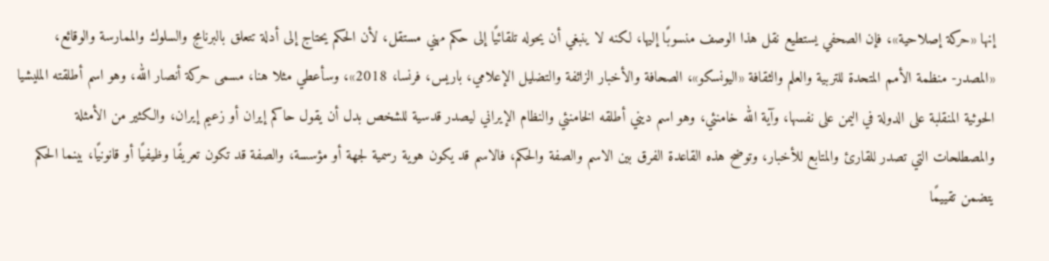إنها «حركة إصلاحية»، فإن الصحفي يستطيع نقل هذا الوصف منسوبًا إليها، لكنه لا ينبغي أن يحوله تلقائيًا إلى حكم مهني مستقل، لأن الحكم يحتاج إلى أدلة تتعلق بالبرنامج والسلوك والممارسة والوقائع، «المصدر- منظمة الأمم المتحدة للتربية والعلم والثقافة «اليونسكو»، الصحافة والأخبار الزائفة والتضليل الإعلامي، باريس، فرنسا، 2018»، وسأعطي مثلا هنا، مسمى حركة أنصار الله، وهو اسم أطلقته المليشيا الحوثية المنقلبة على الدولة في اليمن على نفسها، وآية الله خامنئي، وهو اسم ديني أطلقه الخامنئي والنظام الإيراني ليصدر قدسية للشخص بدل أن يقول حاكم إيران أو زعيم إيران، والكثير من الأمثلة والمصطلحات التي تصدر للقارئ والمتابع للأخبار، وتوضح هذه القاعدة الفرق بين الاسم والصفة والحكم، فالاسم قد يكون هوية رسمية لجهة أو مؤسسة، والصفة قد تكون تعريفًا وظيفيًا أو قانونيًا، بينما الحكم يتضمن تقييمًا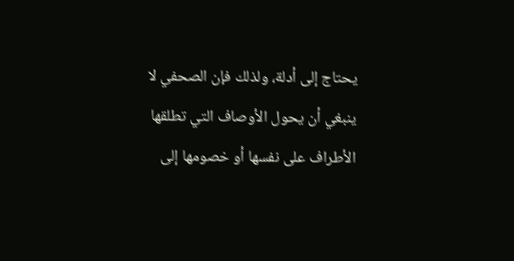يحتاج إلى أدلة، ولذلك فإن الصحفي لا ينبغي أن يحول الأوصاف التي تطلقها الأطراف على نفسها أو خصومها إلى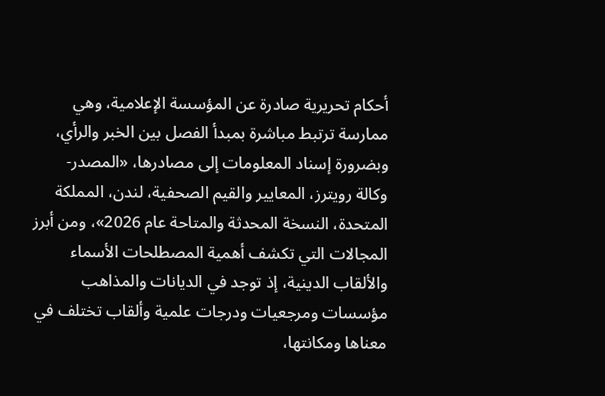أحكام تحريرية صادرة عن المؤسسة الإعلامية، وهي ممارسة ترتبط مباشرة بمبدأ الفصل بين الخبر والرأي، وبضرورة إسناد المعلومات إلى مصادرها، «المصدر- وكالة رويترز، المعايير والقيم الصحفية، لندن، المملكة المتحدة، النسخة المحدثة والمتاحة عام 2026»، ومن أبرز المجالات التي تكشف أهمية المصطلحات الأسماء والألقاب الدينية، إذ توجد في الديانات والمذاهب مؤسسات ومرجعيات ودرجات علمية وألقاب تختلف في معناها ومكانتها،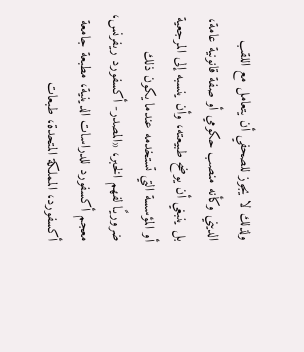ولذلك لا يجوز للصحفي أن يتعامل مع اللقب الديني وكأنه منصب حكومي أو صفة قانونية عامة، بل ينبغي أن يوضح طبيعته، وأن ينسبه إلى المرجعية أو المؤسسة التي تستخدمه عندما يكون ذلك ضروريًا لفهم الخبر، «المصدر- أكسفورد ريفرنس، معجم أكسفورد للدراسات الدينية، مطبعة جامعة أكسفورد، المملكة المتحدة، طبعات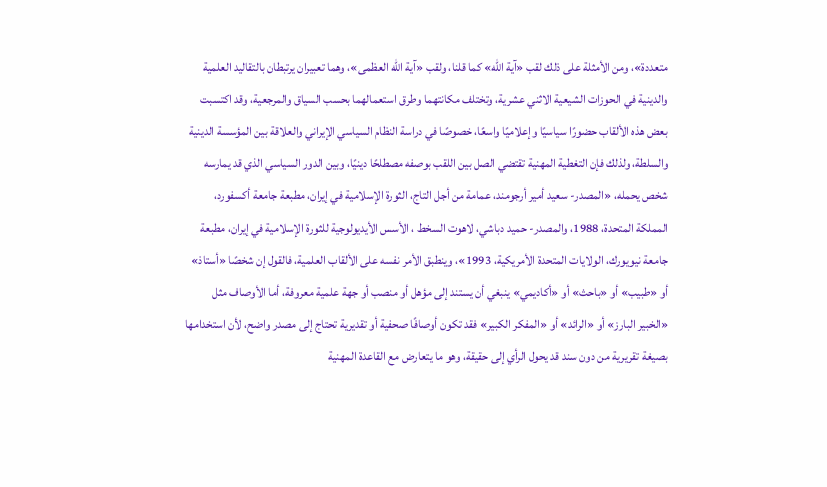متعددة»، ومن الأمثلة على ذلك لقب «آية الله» كما قلنا، ولقب «آية الله العظمى»، وهما تعبيران يرتبطان بالتقاليد العلمية والدينية في الحوزات الشيعية الاثني عشرية، وتختلف مكانتهما وطرق استعمالهما بحسب السياق والمرجعية، وقد اكتسبت بعض هذه الألقاب حضورًا سياسيًا وإعلاميًا واسعًا، خصوصًا في دراسة النظام السياسي الإيراني والعلاقة بين المؤسسة الدينية والسلطة، ولذلك فإن التغطية المهنية تقتضي الصل بين اللقب بوصفه مصطلحًا دينيًا، وبين الدور السياسي الذي قد يمارسه شخص يحمله، «المصدر- سعيد أمير أرجومند، عمامة من أجل التاج، الثورة الإسلامية في إيران، مطبعة جامعة أكسفورد، المملكة المتحدة، 1988، والمصدر- حميد دباشي، لاهوت السخط ، الأسس الأيديولوجية للثورة الإسلامية في إيران، مطبعة جامعة نيويورك، الولايات المتحدة الأمريكية، 1993»، وينطبق الأمر نفسه على الألقاب العلمية، فالقول إن شخصًا «أستاذ» أو «طبيب» أو «باحث» أو «أكاديمي» ينبغي أن يستند إلى مؤهل أو منصب أو جهة علمية معروفة، أما الأوصاف مثل «الخبير البارز» أو «الرائد» أو «المفكر الكبير» فقد تكون أوصافًا صحفية أو تقديرية تحتاج إلى مصدر واضح، لأن استخدامها بصيغة تقريرية من دون سند قد يحول الرأي إلى حقيقة، وهو ما يتعارض مع القاعدة المهنية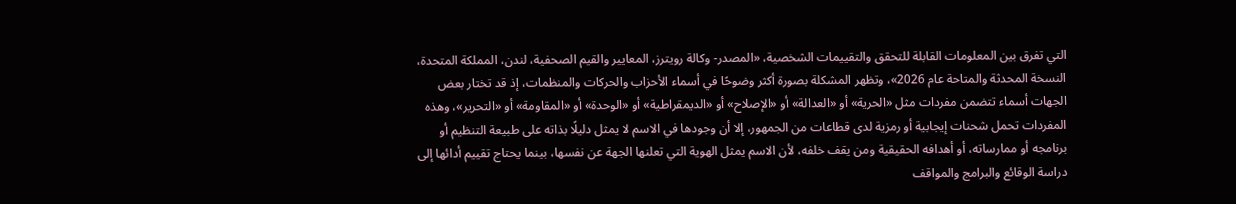التي تفرق بين المعلومات القابلة للتحقق والتقييمات الشخصية، «المصدر- وكالة رويترز، المعايير والقيم الصحفية، لندن، المملكة المتحدة، النسخة المحدثة والمتاحة عام 2026»، وتظهر المشكلة بصورة أكثر وضوحًا في أسماء الأحزاب والحركات والمنظمات، إذ قد تختار بعض الجهات أسماء تتضمن مفردات مثل «الحرية» أو «العدالة» أو «الإصلاح» أو «الديمقراطية» أو «الوحدة» أو «المقاومة» أو «التحرير»، وهذه المفردات تحمل شحنات إيجابية أو رمزية لدى قطاعات من الجمهور، إلا أن وجودها في الاسم لا يمثل دليلًا بذاته على طبيعة التنظيم أو برنامجه أو ممارساته، أو أهدافه الحقيقية ومن يقف خلفه، لأن الاسم يمثل الهوية التي تعلنها الجهة عن نفسها، بينما يحتاج تقييم أدائها إلى دراسة الوقائع والبرامج والمواقف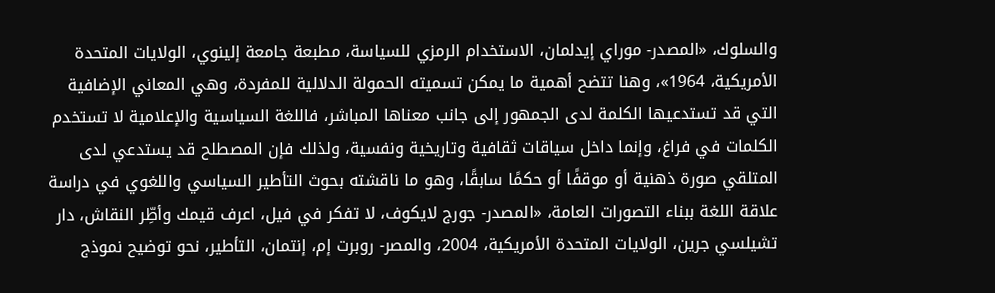والسلوك، «المصدر- موراي إيدلمان، الاستخدام الرمزي للسياسة، مطبعة جامعة إلينوي، الولايات المتحدة الأمريكية، 1964»، وهنا تتضح أهمية ما يمكن تسميته الحمولة الدلالية للمفردة، وهي المعاني الإضافية التي قد تستدعيها الكلمة لدى الجمهور إلى جانب معناها المباشر، فاللغة السياسية والإعلامية لا تستخدم الكلمات في فراغ، وإنما داخل سياقات ثقافية وتاريخية ونفسية، ولذلك فإن المصطلح قد يستدعي لدى المتلقي صورة ذهنية أو موقفًا أو حكمًا سابقًا، وهو ما ناقشته بحوث التأطير السياسي واللغوي في دراسة علاقة اللغة ببناء التصورات العامة، «المصدر- جورج لايكوف، لا تفكر في فيل، اعرف قيمك وأطِّر النقاش، دار تشيلسي جرين، الولايات المتحدة الأمريكية، 2004، والمصر- روبرت إم، إنتمان، التأطير، نحو توضيح نموذج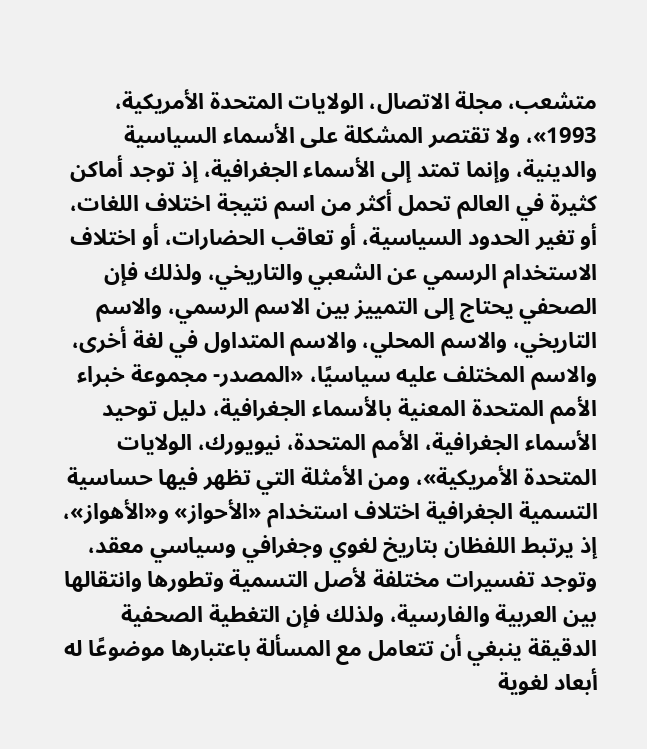متشعب، مجلة الاتصال، الولايات المتحدة الأمريكية، 1993»، ولا تقتصر المشكلة على الأسماء السياسية والدينية، وإنما تمتد إلى الأسماء الجغرافية، إذ توجد أماكن كثيرة في العالم تحمل أكثر من اسم نتيجة اختلاف اللغات، أو تغير الحدود السياسية، أو تعاقب الحضارات، أو اختلاف الاستخدام الرسمي عن الشعبي والتاريخي، ولذلك فإن الصحفي يحتاج إلى التمييز بين الاسم الرسمي، والاسم التاريخي، والاسم المحلي، والاسم المتداول في لغة أخرى، والاسم المختلف عليه سياسيًا، «المصدر- مجموعة خبراء الأمم المتحدة المعنية بالأسماء الجغرافية، دليل توحيد الأسماء الجغرافية، الأمم المتحدة، نيويورك، الولايات المتحدة الأمريكية»، ومن الأمثلة التي تظهر فيها حساسية التسمية الجغرافية اختلاف استخدام «الأحواز» و«الأهواز»، إذ يرتبط اللفظان بتاريخ لغوي وجغرافي وسياسي معقد، وتوجد تفسيرات مختلفة لأصل التسمية وتطورها وانتقالها بين العربية والفارسية، ولذلك فإن التغطية الصحفية الدقيقة ينبغي أن تتعامل مع المسألة باعتبارها موضوعًا له أبعاد لغوية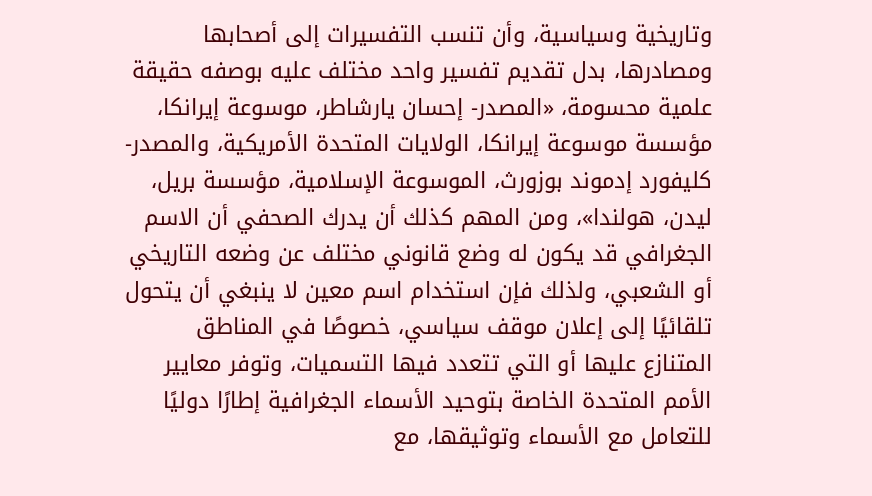وتاريخية وسياسية، وأن تنسب التفسيرات إلى أصحابها ومصادرها، بدل تقديم تفسير واحد مختلف عليه بوصفه حقيقة علمية محسومة، «المصدر- إحسان يارشاطر، موسوعة إيرانكا، مؤسسة موسوعة إيرانكا، الولايات المتحدة الأمريكية، والمصدر- كليفورد إدموند بوزورث، الموسوعة الإسلامية، مؤسسة بريل، ليدن، هولندا»، ومن المهم كذلك أن يدرك الصحفي أن الاسم الجغرافي قد يكون له وضع قانوني مختلف عن وضعه التاريخي أو الشعبي، ولذلك فإن استخدام اسم معين لا ينبغي أن يتحول تلقائيًا إلى إعلان موقف سياسي، خصوصًا في المناطق المتنازع عليها أو التي تتعدد فيها التسميات، وتوفر معايير الأمم المتحدة الخاصة بتوحيد الأسماء الجغرافية إطارًا دوليًا للتعامل مع الأسماء وتوثيقها، مع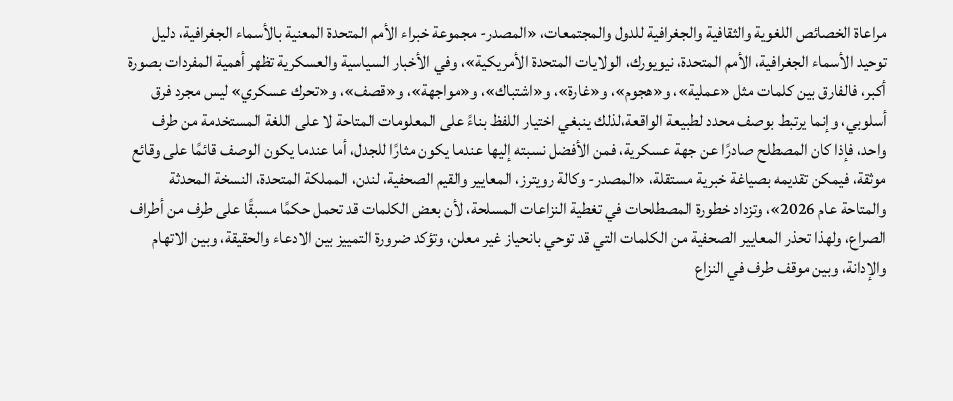مراعاة الخصائص اللغوية والثقافية والجغرافية للدول والمجتمعات، «المصدر- مجموعة خبراء الأمم المتحدة المعنية بالأسماء الجغرافية، دليل توحيد الأسماء الجغرافية، الأمم المتحدة، نيويورك، الولايات المتحدة الأمريكية»، وفي الأخبار السياسية والعسكرية تظهر أهمية المفردات بصورة أكبر، فالفارق بين كلمات مثل «عملية»، و«هجوم»، و«غارة»، و«اشتباك»، و«مواجهة»، و«قصف»، و«تحرك عسكري» ليس مجرد فرق أسلوبي، وإنما يرتبط بوصف محدد لطبيعة الواقعة،لذلك ينبغي اختيار اللفظ بناءً على المعلومات المتاحة لا على اللغة المستخدمة من طرف واحد، فإذا كان المصطلح صادرًا عن جهة عسكرية، فمن الأفضل نسبته إليها عندما يكون مثارًا للجدل، أما عندما يكون الوصف قائمًا على وقائع موثقة، فيمكن تقديمه بصياغة خبرية مستقلة، «المصدر- وكالة رويترز، المعايير والقيم الصحفية، لندن، المملكة المتحدة، النسخة المحدثة والمتاحة عام 2026»، وتزداد خطورة المصطلحات في تغطية النزاعات المسلحة، لأن بعض الكلمات قد تحمل حكمًا مسبقًا على طرف من أطراف الصراع، ولهذا تحذر المعايير الصحفية من الكلمات التي قد توحي بانحياز غير معلن، وتؤكد ضرورة التمييز بين الادعاء والحقيقة، وبين الاتهام والإدانة، وبين موقف طرف في النزاع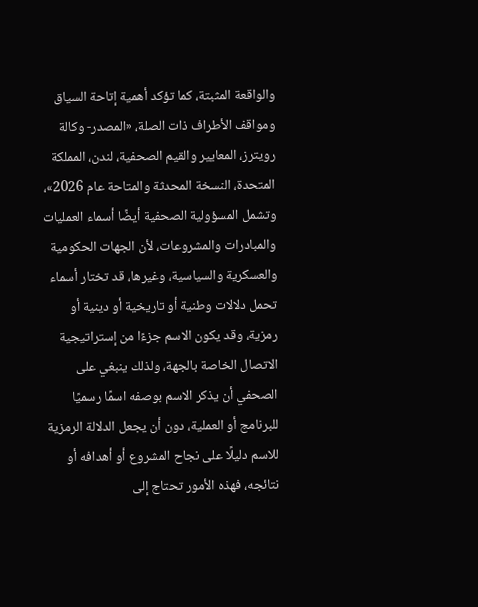والواقعة المثبتة، كما تؤكد أهمية إتاحة السياق ومواقف الأطراف ذات الصلة، «المصدر- وكالة رويترز، المعايير والقيم الصحفية، لندن، المملكة المتحدة، النسخة المحدثة والمتاحة عام 2026»، وتشمل المسؤولية الصحفية أيضًا أسماء العمليات والمبادرات والمشروعات، لأن الجهات الحكومية والعسكرية والسياسية، وغيرها، قد تختار أسماء تحمل دلالات وطنية أو تاريخية أو دينية أو رمزية، وقد يكون الاسم جزءًا من إستراتيجية الاتصال الخاصة بالجهة، ولذلك ينبغي على الصحفي أن يذكر الاسم بوصفه اسمًا رسميًا للبرنامج أو العملية، دون أن يجعل الدلالة الرمزية للاسم دليلًا على نجاح المشروع أو أهدافه أو نتائجه، فهذه الأمور تحتاج إلى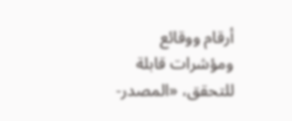أرقام ووقائع ومؤشرات قابلة للتحقق، «المصدر-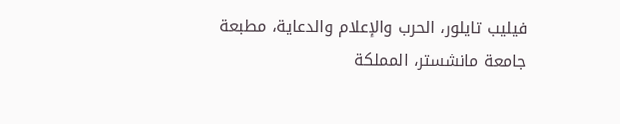فيليب تايلور، الحرب والإعلام والدعاية، مطبعة جامعة مانشستر، المملكة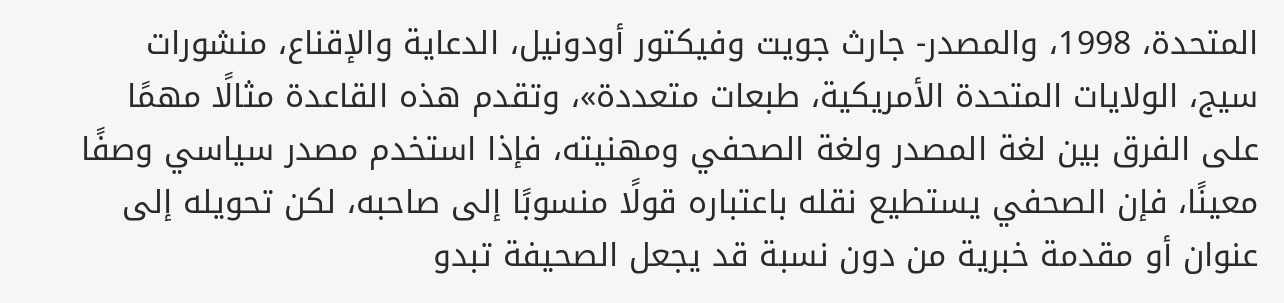المتحدة، 1998، والمصدر- جارث جويت وفيكتور أودونيل، الدعاية والإقناع، منشورات سيج، الولايات المتحدة الأمريكية، طبعات متعددة»، وتقدم هذه القاعدة مثالًا مهمًا على الفرق بين لغة المصدر ولغة الصحفي ومهنيته، فإذا استخدم مصدر سياسي وصفًا معينًا، فإن الصحفي يستطيع نقله باعتباره قولًا منسوبًا إلى صاحبه، لكن تحويله إلى عنوان أو مقدمة خبرية من دون نسبة قد يجعل الصحيفة تبدو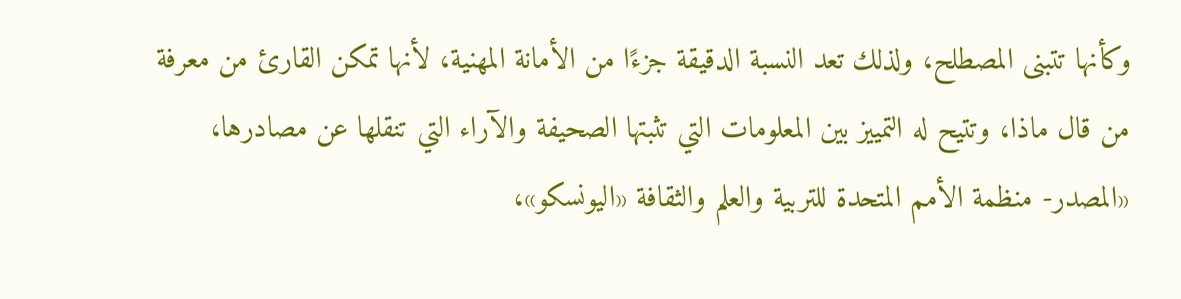وكأنها تتبنى المصطلح، ولذلك تعد النسبة الدقيقة جزءًا من الأمانة المهنية، لأنها تمكن القارئ من معرفة من قال ماذا، وتتيح له التمييز بين المعلومات التي تثبتها الصحيفة والآراء التي تنقلها عن مصادرها، «المصدر- منظمة الأمم المتحدة للتربية والعلم والثقافة «اليونسكو»،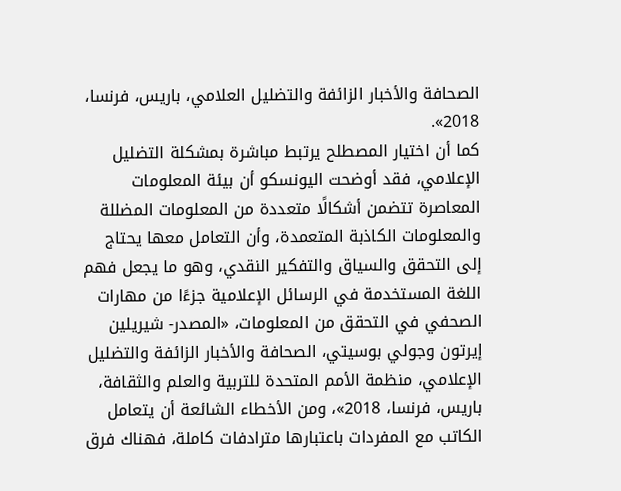الصحافة والأخبار الزائفة والتضليل العلامي، باريس، فرنسا، 2018».
كما أن اختيار المصطلح يرتبط مباشرة بمشكلة التضليل الإعلامي، فقد أوضحت اليونسكو أن بيئة المعلومات المعاصرة تتضمن أشكالًا متعددة من المعلومات المضللة والمعلومات الكاذبة المتعمدة، وأن التعامل معها يحتاج إلى التحقق والسياق والتفكير النقدي، وهو ما يجعل فهم اللغة المستخدمة في الرسائل الإعلامية جزءًا من مهارات الصحفي في التحقق من المعلومات، «المصدر- شيريلين إيرتون وجولي بوسيتي، الصحافة والأخبار الزائفة والتضليل الإعلامي، منظمة الأمم المتحدة للتربية والعلم والثقافة، باريس، فرنسا، 2018»، ومن الأخطاء الشائعة أن يتعامل الكاتب مع المفردات باعتبارها مترادفات كاملة، فهناك فرق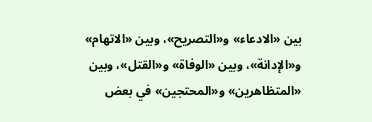بين «الادعاء» و«التصريح»، وبين «الاتهام» و«الإدانة»، وبين «الوفاة» و«القتل»، وبين «المتظاهرين» و«المحتجين» في بعض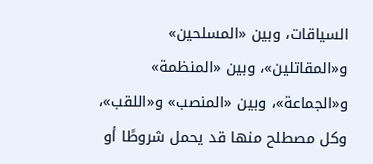السياقات، وبين «المسلحين» و«المقاتلين»، وبين «المنظمة» و«الجماعة»، وبين «المنصب» و«اللقب»، وكل مصطلح منها قد يحمل شروطًا أو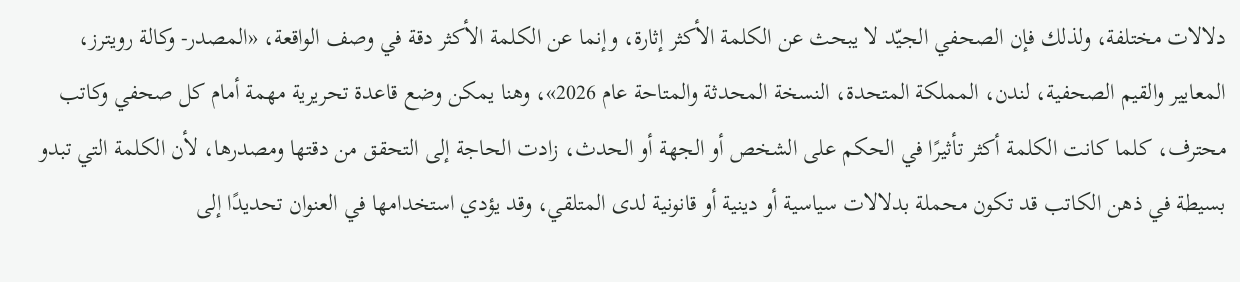دلالات مختلفة، ولذلك فإن الصحفي الجيّد لا يبحث عن الكلمة الأكثر إثارة، وإنما عن الكلمة الأكثر دقة في وصف الواقعة، «المصدر- وكالة رويترز، المعايير والقيم الصحفية، لندن، المملكة المتحدة، النسخة المحدثة والمتاحة عام 2026»، وهنا يمكن وضع قاعدة تحريرية مهمة أمام كل صحفي وكاتب محترف، كلما كانت الكلمة أكثر تأثيرًا في الحكم على الشخص أو الجهة أو الحدث، زادت الحاجة إلى التحقق من دقتها ومصدرها، لأن الكلمة التي تبدو بسيطة في ذهن الكاتب قد تكون محملة بدلالات سياسية أو دينية أو قانونية لدى المتلقي، وقد يؤدي استخدامها في العنوان تحديدًا إلى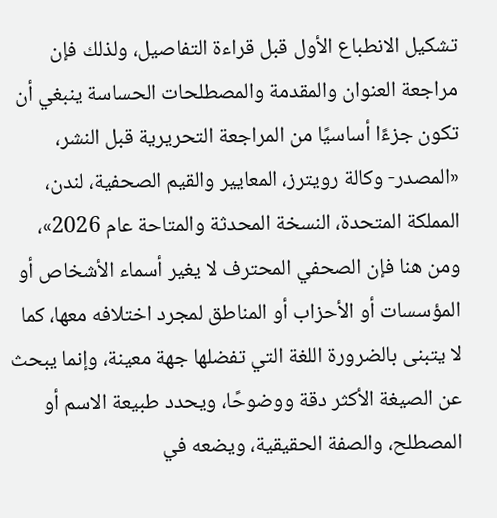تشكيل الانطباع الأول قبل قراءة التفاصيل، ولذلك فإن مراجعة العنوان والمقدمة والمصطلحات الحساسة ينبغي أن تكون جزءًا أساسيًا من المراجعة التحريرية قبل النشر، «المصدر- وكالة رويترز، المعايير والقيم الصحفية، لندن، المملكة المتحدة، النسخة المحدثة والمتاحة عام 2026»، ومن هنا فإن الصحفي المحترف لا يغير أسماء الأشخاص أو المؤسسات أو الأحزاب أو المناطق لمجرد اختلافه معها، كما لا يتبنى بالضرورة اللغة التي تفضلها جهة معينة، وإنما يبحث عن الصيغة الأكثر دقة ووضوحًا، ويحدد طبيعة الاسم أو المصطلح، والصفة الحقيقية، ويضعه في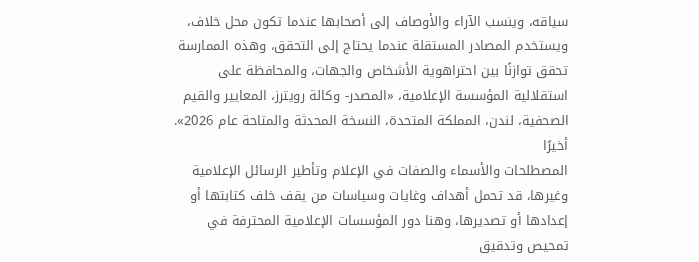سياقه، وينسب الآراء والأوصاف إلى أصحابها عندما تكون محل خلاف، ويستخدم المصادر المستقلة عندما يحتاج إلى التحقق، وهذه الممارسة تحقق توازنًا بين احتراهوية الأشخاص والجهات، والمحافظة على استقلالية المؤسسة الإعلامية، «المصدر- وكالة رويترز، المعايير والقيم الصحفية، لندن، المملكة المتحدة، النسخة المحدثة والمتاحة عام 2026».
أخيرًا
المصطلحات والأسماء والصفات في الإعلام وتأطير الرسائل الإعلامية وغيرها، قد تحمل أهداف وغايات وسياسات من يقف خلف كتابتها أو إعدادها أو تصديرها، وهنا دور المؤسسات الإعلامية المحترفة في تمحيص وتدقيق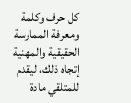كل حرف وكلمة ومعرفة الممارسة الحقيقية والمهنية إتجاه ذلك، ليقدم للمتلقي مادة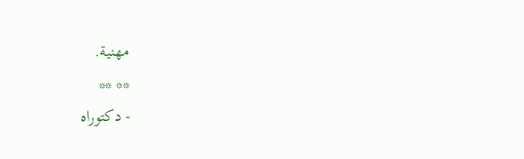مهنية.
** **
- دكتوراه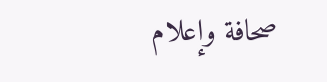صحافة وإعلام